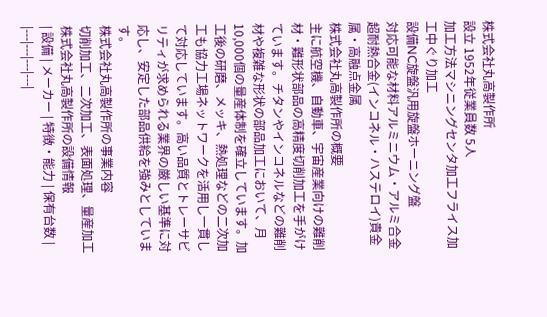株式会社丸高製作所
設立 1952年従業員数 5人
加工方法マシニングセンタ加工フライス加工中ぐり加工
設備NC旋盤汎用旋盤ホーニング盤
対応可能な材料アルミニウム・アルミ合金超耐熱合金(インコネル・ハステロイ)貴金属・高融点金属
株式会社丸高製作所の概要
主に航空機、自動車、宇宙産業向けの難削材・難形状部品の高精度切削加工を手がけています。チタンやインコネルなどの難削材や複雑な形状の部品加工において、月10,000個の量産体制を確立しています。加工後の研磨、メッキ、熱処理などの二次加工も協力工場ネットワークを活用し一貫して対応しています。高い品質とトレーサビリティが求められる業界の厳しい基準に対応し、安定した部品供給を強みとしています。
株式会社丸高製作所の事業内容
切削加工、二次加工、表面処理、量産加工
株式会社丸高製作所の設備情報
| 設備 | メーカー | 特徴・能力 | 保有台数 |
|---|---|---|---|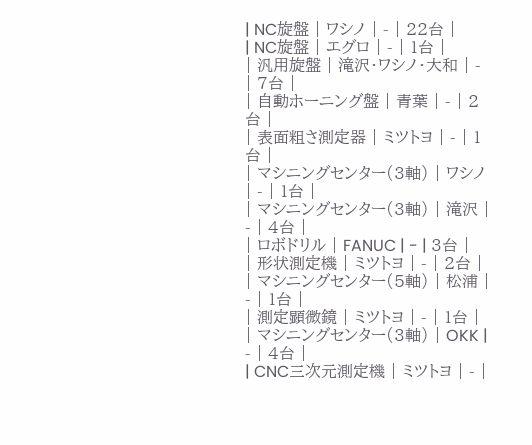| NC旋盤 | ワシノ | - | 22台 |
| NC旋盤 | エグロ | - | 1台 |
| 汎用旋盤 | 滝沢・ワシノ・大和 | - | 7台 |
| 自動ホーニング盤 | 青葉 | - | 2台 |
| 表面粗さ測定器 | ミツトヨ | - | 1台 |
| マシニングセンター(3軸) | ワシノ | - | 1台 |
| マシニングセンター(3軸) | 滝沢 | - | 4台 |
| ロボドリル | FANUC | - | 3台 |
| 形状測定機 | ミツトヨ | - | 2台 |
| マシニングセンター(5軸) | 松浦 | - | 1台 |
| 測定顕微鏡 | ミツトヨ | - | 1台 |
| マシニングセンター(3軸) | OKK | - | 4台 |
| CNC三次元測定機 | ミツトヨ | - |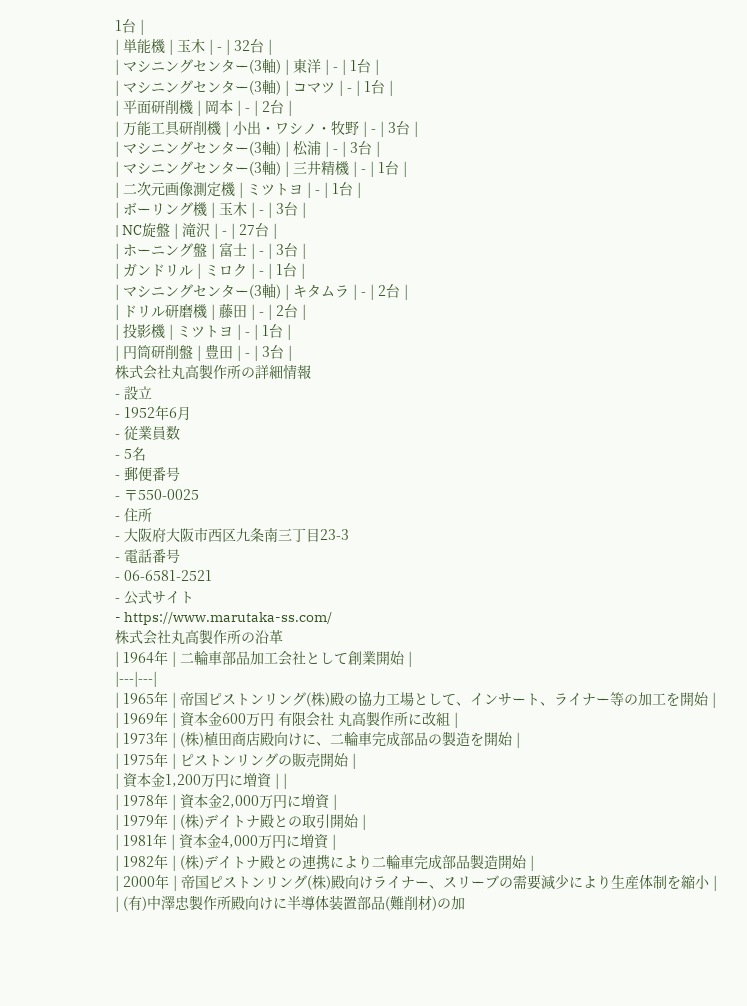1台 |
| 単能機 | 玉木 | - | 32台 |
| マシニングセンター(3軸) | 東洋 | - | 1台 |
| マシニングセンター(3軸) | コマツ | - | 1台 |
| 平面研削機 | 岡本 | - | 2台 |
| 万能工具研削機 | 小出・ワシノ・牧野 | - | 3台 |
| マシニングセンター(3軸) | 松浦 | - | 3台 |
| マシニングセンター(3軸) | 三井精機 | - | 1台 |
| 二次元画像測定機 | ミツトヨ | - | 1台 |
| ボーリング機 | 玉木 | - | 3台 |
| NC旋盤 | 滝沢 | - | 27台 |
| ホーニング盤 | 富士 | - | 3台 |
| ガンドリル | ミロク | - | 1台 |
| マシニングセンター(3軸) | キタムラ | - | 2台 |
| ドリル研磨機 | 藤田 | - | 2台 |
| 投影機 | ミツトヨ | - | 1台 |
| 円筒研削盤 | 豊田 | - | 3台 |
株式会社丸高製作所の詳細情報
- 設立
- 1952年6月
- 従業員数
- 5名
- 郵便番号
- 〒550-0025
- 住所
- 大阪府大阪市西区九条南三丁目23-3
- 電話番号
- 06-6581-2521
- 公式サイト
- https://www.marutaka-ss.com/
株式会社丸高製作所の沿革
| 1964年 | 二輪車部品加工会社として創業開始 |
|---|---|
| 1965年 | 帝国ピストンリング(株)殿の協力工場として、インサート、ライナー等の加工を開始 |
| 1969年 | 資本金600万円 有限会社 丸高製作所に改組 |
| 1973年 | (株)植田商店殿向けに、二輪車完成部品の製造を開始 |
| 1975年 | ピストンリングの販売開始 |
| 資本金1,200万円に増資 | |
| 1978年 | 資本金2,000万円に増資 |
| 1979年 | (株)デイトナ殿との取引開始 |
| 1981年 | 資本金4,000万円に増資 |
| 1982年 | (株)デイトナ殿との連携により二輪車完成部品製造開始 |
| 2000年 | 帝国ピストンリング(株)殿向けライナー、スリーブの需要減少により生産体制を縮小 |
| (有)中澤忠製作所殿向けに半導体装置部品(難削材)の加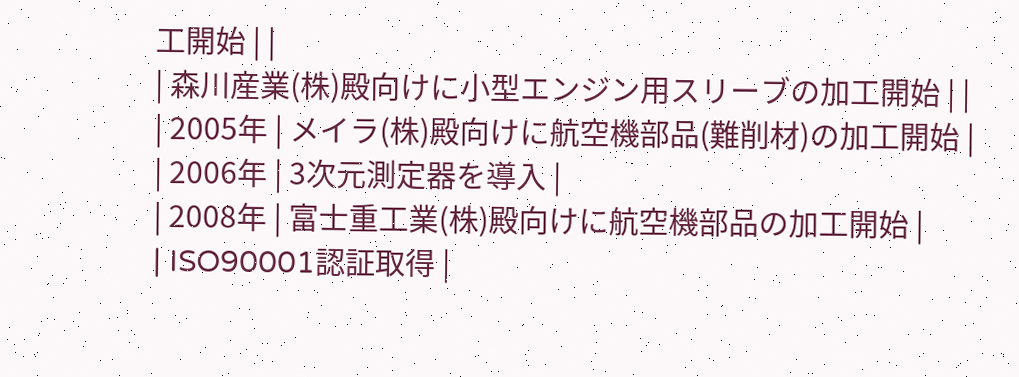工開始 | |
| 森川産業(株)殿向けに小型エンジン用スリーブの加工開始 | |
| 2005年 | メイラ(株)殿向けに航空機部品(難削材)の加工開始 |
| 2006年 | 3次元測定器を導入 |
| 2008年 | 富士重工業(株)殿向けに航空機部品の加工開始 |
| ISO90001認証取得 |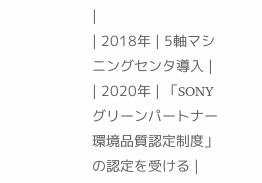|
| 2018年 | 5軸マシニングセンタ導入 |
| 2020年 | 「SONYグリーンパートナー環境品質認定制度」の認定を受ける |